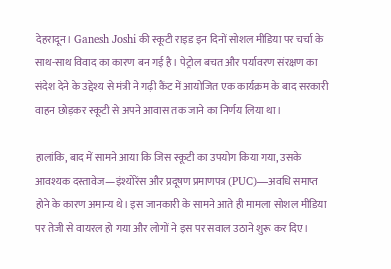देहरादून। Ganesh Joshi की स्कूटी राइड इन दिनों सोशल मीडिया पर चर्चा के साथ-साथ विवाद का कारण बन गई है। पेट्रोल बचत और पर्यावरण संरक्षण का संदेश देने के उद्देश्य से मंत्री ने गढ़ी कैंट में आयोजित एक कार्यक्रम के बाद सरकारी वाहन छोड़कर स्कूटी से अपने आवास तक जाने का निर्णय लिया था।

हालांकि, बाद में सामने आया कि जिस स्कूटी का उपयोग किया गया, उसके आवश्यक दस्तावेज—इंश्योरेंस और प्रदूषण प्रमाणपत्र (PUC)—अवधि समाप्त होने के कारण अमान्य थे। इस जानकारी के सामने आते ही मामला सोशल मीडिया पर तेजी से वायरल हो गया और लोगों ने इस पर सवाल उठाने शुरू कर दिए।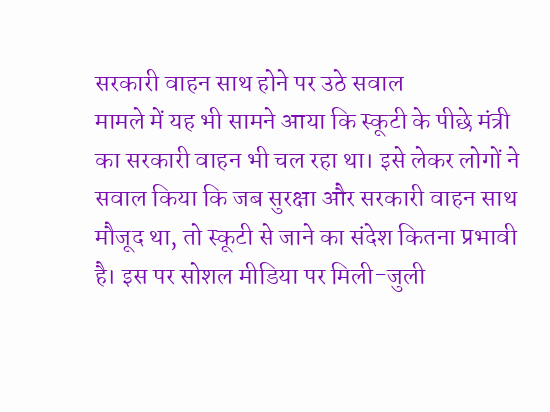सरकारी वाहन साथ होने पर उठे सवाल
मामले में यह भी सामने आया कि स्कूटी के पीछे मंत्री का सरकारी वाहन भी चल रहा था। इसे लेकर लोगों ने सवाल किया कि जब सुरक्षा और सरकारी वाहन साथ मौजूद था, तो स्कूटी से जाने का संदेश कितना प्रभावी है। इस पर सोशल मीडिया पर मिली-जुली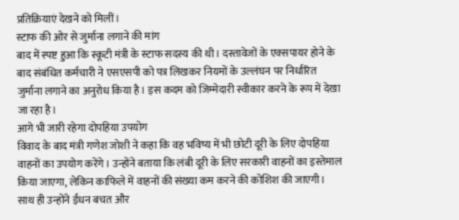प्रतिक्रियाएं देखने को मिलीं।
स्टाफ की ओर से जुर्माना लगाने की मांग
बाद में स्पष्ट हुआ कि स्कूटी मंत्री के स्टाफ सदस्य की थी। दस्तावेजों के एक्सपायर होने के बाद संबंधित कर्मचारी ने एसएसपी को पत्र लिखकर नियमों के उल्लंघन पर निर्धारित जुर्माना लगाने का अनुरोध किया है। इस कदम को जिम्मेदारी स्वीकार करने के रूप में देखा जा रहा है।
आगे भी जारी रहेगा दोपहिया उपयोग
विवाद के बाद मंत्री गणेश जोशी ने कहा कि वह भविष्य में भी छोटी दूरी के लिए दोपहिया वाहनों का उपयोग करेंगे। उन्होंने बताया कि लंबी दूरी के लिए सरकारी वाहनों का इस्तेमाल किया जाएगा, लेकिन काफिले में वाहनों की संख्या कम करने की कोशिश की जाएगी। साथ ही उन्होंने ईंधन बचत और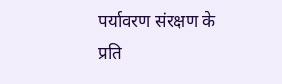पर्यावरण संरक्षण के प्रति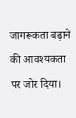जागरूकता बढ़ाने की आवश्यकता पर जोर दिया।